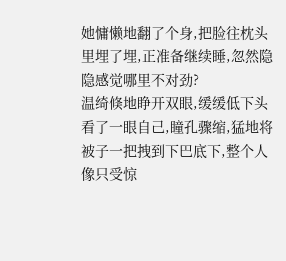她慵懒地翻了个身,把脸往枕头里埋了埋,正准备继续睡,忽然隐隐感觉哪里不对劲?
温绮倏地睁开双眼,缓缓低下头看了一眼自己,瞳孔骤缩,猛地将被子一把拽到下巴底下,整个人像只受惊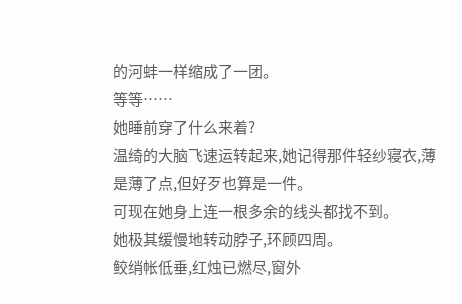的河蚌一样缩成了一团。
等等……
她睡前穿了什么来着?
温绮的大脑飞速运转起来,她记得那件轻纱寝衣,薄是薄了点,但好歹也算是一件。
可现在她身上连一根多余的线头都找不到。
她极其缓慢地转动脖子,环顾四周。
鲛绡帐低垂,红烛已燃尽,窗外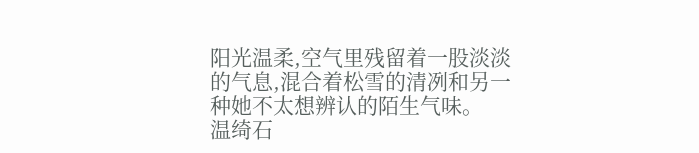阳光温柔,空气里残留着一股淡淡的气息,混合着松雪的清冽和另一种她不太想辨认的陌生气味。
温绮石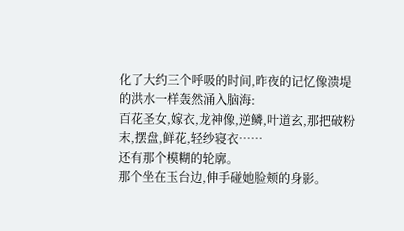化了大约三个呼吸的时间,昨夜的记忆像溃堤的洪水一样轰然涌入脑海:
百花圣女,嫁衣,龙神像,逆鳞,叶道玄,那把破粉末,摆盘,鲜花,轻纱寝衣……
还有那个模糊的轮廓。
那个坐在玉台边,伸手碰她脸颊的身影。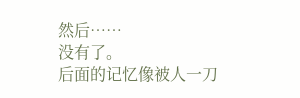然后……
没有了。
后面的记忆像被人一刀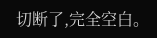切断了,完全空白。